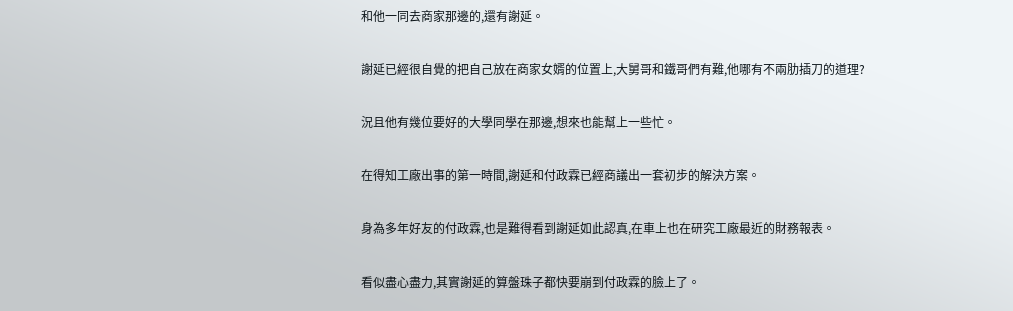和他一同去商家那邊的,還有謝延。

謝延已經很自覺的把自己放在商家女婿的位置上,大舅哥和鐵哥們有難,他哪有不兩肋插刀的道理?

況且他有幾位要好的大學同學在那邊,想來也能幫上一些忙。

在得知工廠出事的第一時間,謝延和付政霖已經商議出一套初步的解決方案。

身為多年好友的付政霖,也是難得看到謝延如此認真,在車上也在研究工廠最近的財務報表。

看似盡心盡力,其實謝延的算盤珠子都快要崩到付政霖的臉上了。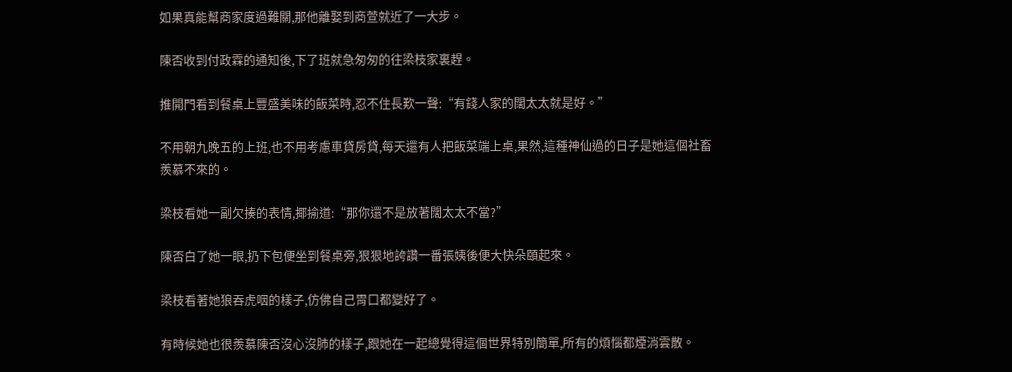如果真能幫商家度過難關,那他離娶到商萱就近了一大步。

陳否收到付政霖的通知後,下了班就急匆匆的往梁枝家裏趕。

推開門看到餐桌上豐盛美味的飯菜時,忍不住長歎一聲:“有錢人家的闊太太就是好。”

不用朝九晚五的上班,也不用考慮車貸房貸,每天還有人把飯菜端上桌,果然,這種神仙過的日子是她這個社畜羨慕不來的。

梁枝看她一副欠揍的表情,揶揄道:“那你還不是放著闊太太不當?”

陳否白了她一眼,扔下包便坐到餐桌旁,狠狠地誇讚一番張姨後便大快朵頤起來。

梁枝看著她狼吞虎咽的樣子,仿佛自己胃口都變好了。

有時候她也很羨慕陳否沒心沒肺的樣子,跟她在一起總覺得這個世界特別簡單,所有的煩惱都煙消雲散。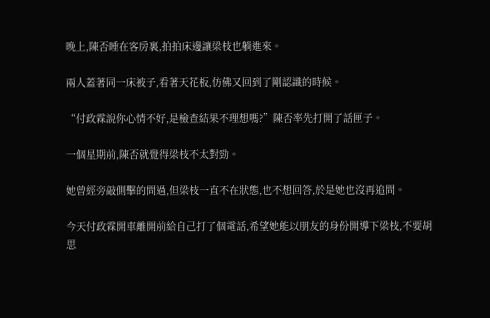晚上,陳否睡在客房裏,拍拍床邊讓梁枝也躺進來。

兩人蓋著同一床被子,看著天花板,仿佛又回到了剛認識的時候。

“付政霖說你心情不好,是檢查結果不理想嗎?”陳否率先打開了話匣子。

一個星期前,陳否就覺得梁枝不太對勁。

她曾經旁敲側擊的問過,但梁枝一直不在狀態,也不想回答,於是她也沒再追問。

今天付政霖開車離開前給自己打了個電話,希望她能以朋友的身份開導下梁枝,不要胡思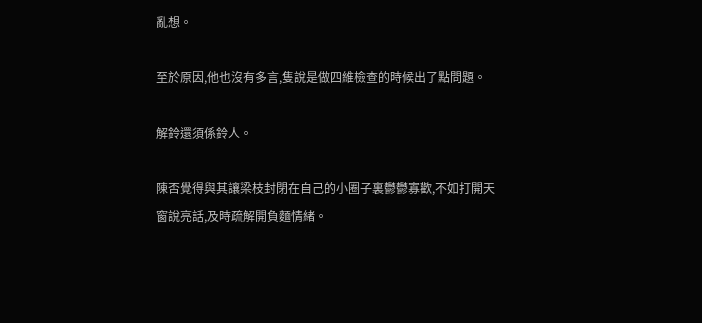亂想。

至於原因,他也沒有多言,隻說是做四維檢查的時候出了點問題。

解鈴還須係鈴人。

陳否覺得與其讓梁枝封閉在自己的小圈子裏鬱鬱寡歡,不如打開天窗說亮話,及時疏解開負麵情緒。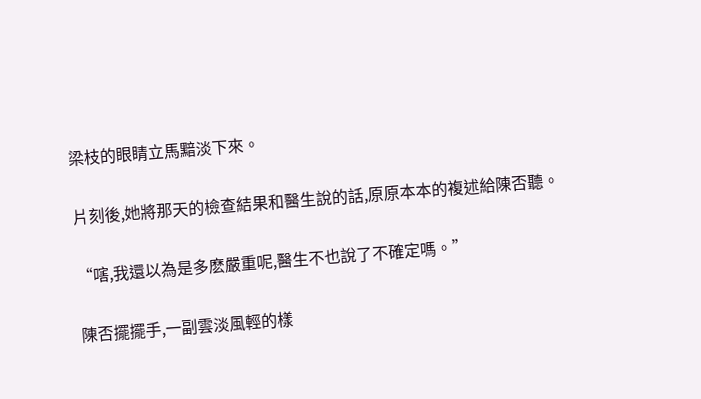梁枝的眼睛立馬黯淡下來。

片刻後,她將那天的檢查結果和醫生說的話,原原本本的複述給陳否聽。

“嗐,我還以為是多麽嚴重呢,醫生不也說了不確定嗎。”

陳否擺擺手,一副雲淡風輕的樣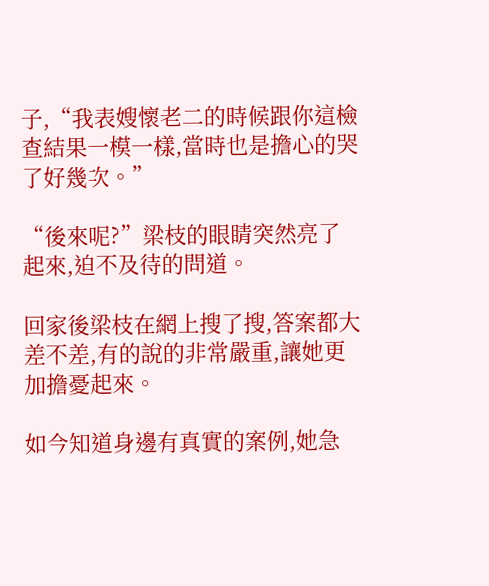子,“我表嫂懷老二的時候跟你這檢查結果一模一樣,當時也是擔心的哭了好幾次。”

“後來呢?”梁枝的眼睛突然亮了起來,迫不及待的問道。

回家後梁枝在網上搜了搜,答案都大差不差,有的說的非常嚴重,讓她更加擔憂起來。

如今知道身邊有真實的案例,她急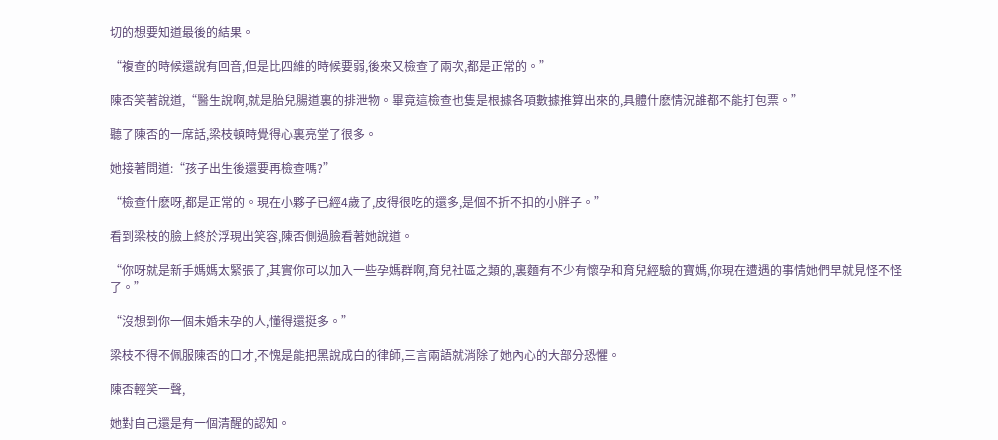切的想要知道最後的結果。

“複查的時候還說有回音,但是比四維的時候要弱,後來又檢查了兩次,都是正常的。”

陳否笑著說道,“醫生說啊,就是胎兒腸道裏的排泄物。畢竟這檢查也隻是根據各項數據推算出來的,具體什麽情況誰都不能打包票。”

聽了陳否的一席話,梁枝頓時覺得心裏亮堂了很多。

她接著問道:“孩子出生後還要再檢查嗎?”

“檢查什麽呀,都是正常的。現在小夥子已經4歲了,皮得很吃的還多,是個不折不扣的小胖子。”

看到梁枝的臉上終於浮現出笑容,陳否側過臉看著她說道。

“你呀就是新手媽媽太緊張了,其實你可以加入一些孕媽群啊,育兒社區之類的,裏麵有不少有懷孕和育兒經驗的寶媽,你現在遭遇的事情她們早就見怪不怪了。”

“沒想到你一個未婚未孕的人,懂得還挺多。”

梁枝不得不佩服陳否的口才,不愧是能把黑說成白的律師,三言兩語就消除了她內心的大部分恐懼。

陳否輕笑一聲,

她對自己還是有一個清醒的認知。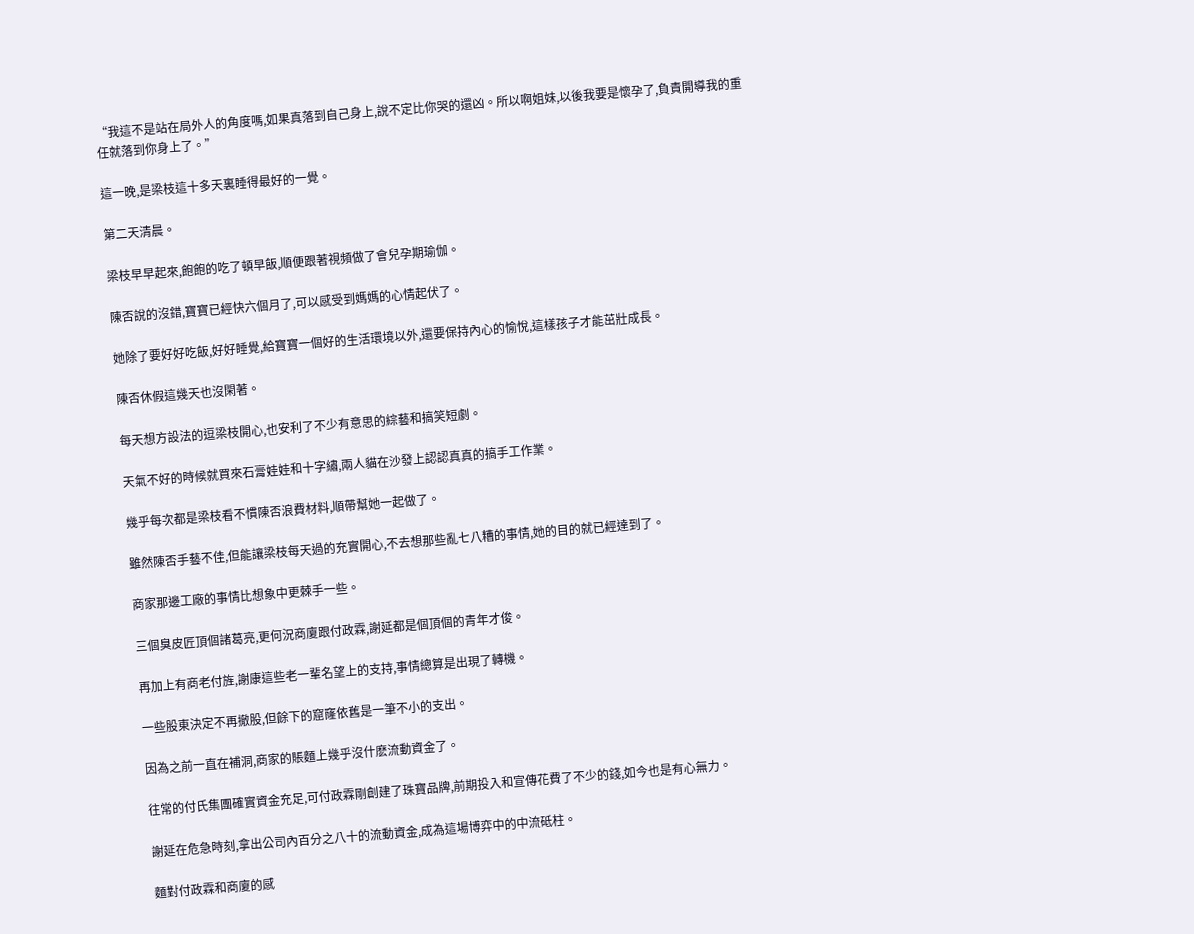“我這不是站在局外人的角度嗎,如果真落到自己身上,說不定比你哭的還凶。所以啊姐妹,以後我要是懷孕了,負責開導我的重任就落到你身上了。”

這一晚,是梁枝這十多天裏睡得最好的一覺。

第二天清晨。

梁枝早早起來,飽飽的吃了頓早飯,順便跟著視頻做了會兒孕期瑜伽。

陳否說的沒錯,寶寶已經快六個月了,可以感受到媽媽的心情起伏了。

她除了要好好吃飯,好好睡覺,給寶寶一個好的生活環境以外,還要保持內心的愉悅,這樣孩子才能茁壯成長。

陳否休假這幾天也沒閑著。

每天想方設法的逗梁枝開心,也安利了不少有意思的綜藝和搞笑短劇。

天氣不好的時候就買來石膏娃娃和十字繡,兩人貓在沙發上認認真真的搞手工作業。

幾乎每次都是梁枝看不慣陳否浪費材料,順帶幫她一起做了。

雖然陳否手藝不佳,但能讓梁枝每天過的充實開心,不去想那些亂七八糟的事情,她的目的就已經達到了。

商家那邊工廠的事情比想象中更棘手一些。

三個臭皮匠頂個諸葛亮,更何況商廈跟付政霖,謝延都是個頂個的青年才俊。

再加上有商老付旌,謝康這些老一輩名望上的支持,事情總算是出現了轉機。

一些股東決定不再撤股,但餘下的窟窿依舊是一筆不小的支出。

因為之前一直在補洞,商家的賬麵上幾乎沒什麽流動資金了。

往常的付氏集團確實資金充足,可付政霖剛創建了珠寶品牌,前期投入和宣傳花費了不少的錢,如今也是有心無力。

謝延在危急時刻,拿出公司內百分之八十的流動資金,成為這場博弈中的中流砥柱。

麵對付政霖和商廈的感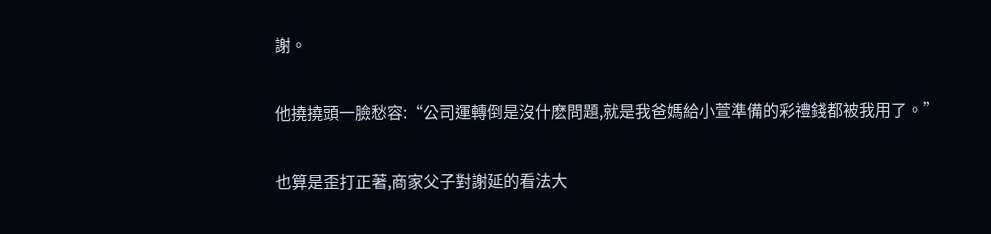謝。

他撓撓頭一臉愁容:“公司運轉倒是沒什麽問題,就是我爸媽給小萱準備的彩禮錢都被我用了。”

也算是歪打正著,商家父子對謝延的看法大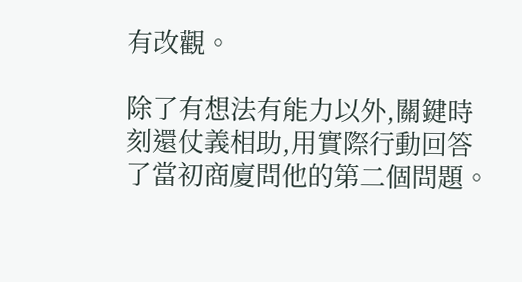有改觀。

除了有想法有能力以外,關鍵時刻還仗義相助,用實際行動回答了當初商廈問他的第二個問題。